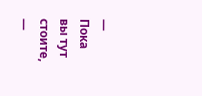— Пока вы тут стоите, —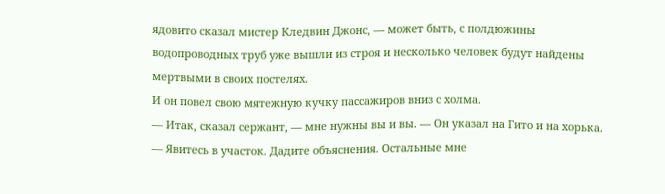ядовито сказал мистер Кледвин Джонс, — может быть, с полдюжины водопроводных труб уже вышли из строя и несколько человек будут найдены мертвыми в своих постелях.
И он повел свою мятежную кучку пассажиров вниз с холма.
— Итак, сказал сержант, — мне нужны вы и вы. — Он указал на Гито и на хорька. — Явитесь в участок. Дадите объяснения. Остальные мне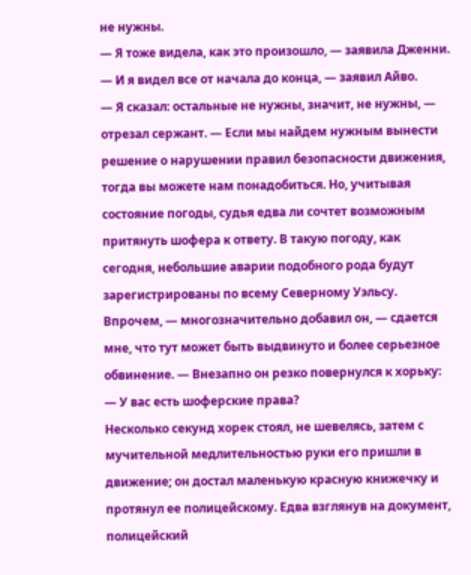не нужны.
— Я тоже видела, как это произошло, — заявила Дженни.
— И я видел все от начала до конца, — заявил Айво.
— Я сказал: остальные не нужны, значит, не нужны, — отрезал сержант. — Если мы найдем нужным вынести решение о нарушении правил безопасности движения, тогда вы можете нам понадобиться. Но, учитывая состояние погоды, судья едва ли сочтет возможным притянуть шофера к ответу. В такую погоду, как сегодня, небольшие аварии подобного рода будут зарегистрированы по всему Северному Уэльсу. Впрочем, — многозначительно добавил он, — сдается мне, что тут может быть выдвинуто и более серьезное обвинение. — Внезапно он резко повернулся к хорьку: — У вас есть шоферские права?
Несколько секунд хорек стоял, не шевелясь, затем с мучительной медлительностью руки его пришли в движение; он достал маленькую красную книжечку и протянул ее полицейскому. Едва взглянув на документ, полицейский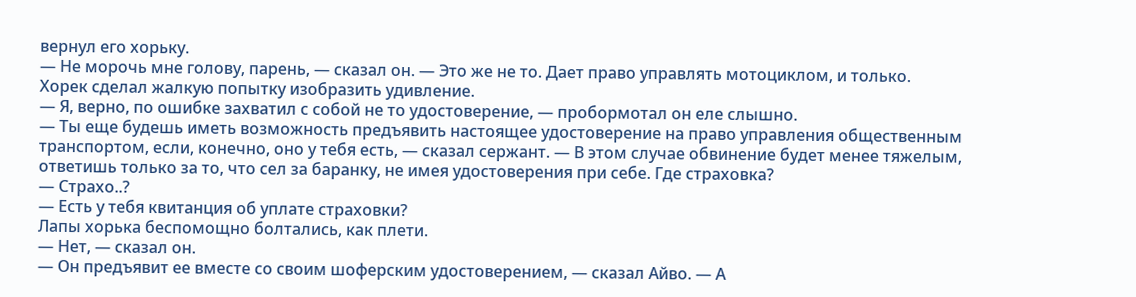вернул его хорьку.
— Не морочь мне голову, парень, — сказал он. — Это же не то. Дает право управлять мотоциклом, и только.
Хорек сделал жалкую попытку изобразить удивление.
— Я, верно, по ошибке захватил с собой не то удостоверение, — пробормотал он еле слышно.
— Ты еще будешь иметь возможность предъявить настоящее удостоверение на право управления общественным транспортом, если, конечно, оно у тебя есть, — сказал сержант. — В этом случае обвинение будет менее тяжелым, ответишь только за то, что сел за баранку, не имея удостоверения при себе. Где страховка?
— Страхо..?
— Есть у тебя квитанция об уплате страховки?
Лапы хорька беспомощно болтались, как плети.
— Нет, — сказал он.
— Он предъявит ее вместе со своим шоферским удостоверением, — сказал Айво. — А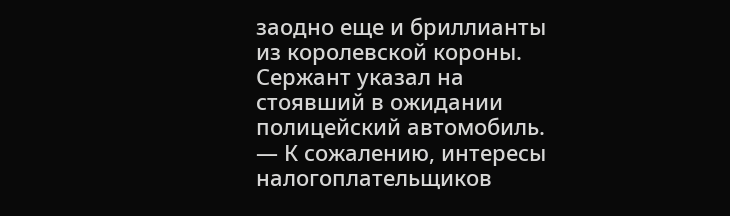заодно еще и бриллианты из королевской короны.
Сержант указал на стоявший в ожидании полицейский автомобиль.
— К сожалению, интересы налогоплательщиков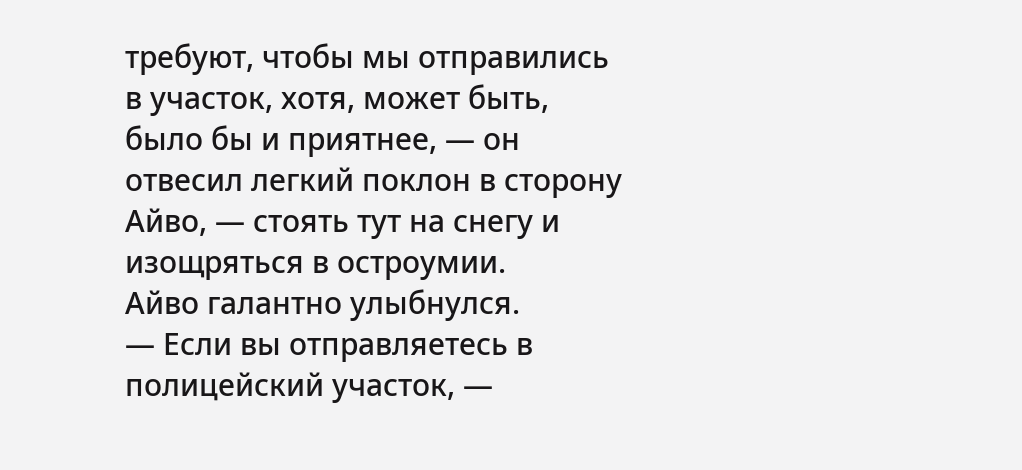требуют, чтобы мы отправились в участок, хотя, может быть, было бы и приятнее, — он отвесил легкий поклон в сторону Айво, — стоять тут на снегу и изощряться в остроумии.
Айво галантно улыбнулся.
— Если вы отправляетесь в полицейский участок, —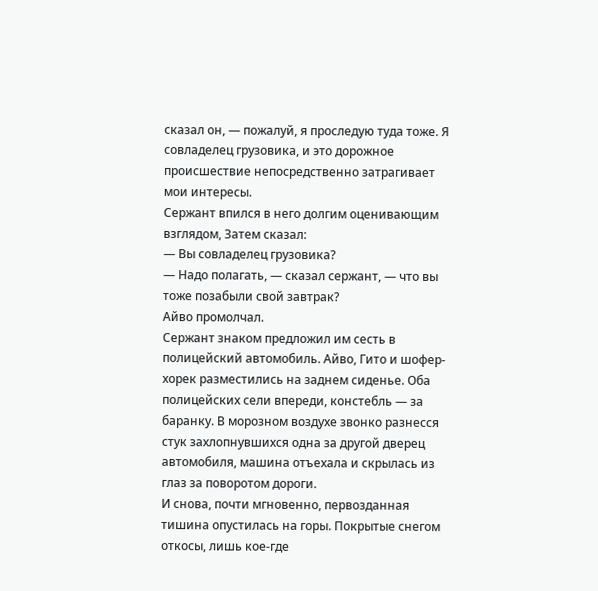сказал он, — пожалуй, я проследую туда тоже. Я совладелец грузовика, и это дорожное происшествие непосредственно затрагивает мои интересы.
Сержант впился в него долгим оценивающим взглядом, Затем сказал:
— Вы совладелец грузовика?
— Надо полагать, — сказал сержант, — что вы тоже позабыли свой завтрак?
Айво промолчал.
Сержант знаком предложил им сесть в полицейский автомобиль. Айво, Гито и шофер-хорек разместились на заднем сиденье. Оба полицейских сели впереди, констебль — за баранку. В морозном воздухе звонко разнесся стук захлопнувшихся одна за другой дверец автомобиля, машина отъехала и скрылась из глаз за поворотом дороги.
И снова, почти мгновенно, первозданная тишина опустилась на горы. Покрытые снегом откосы, лишь кое-где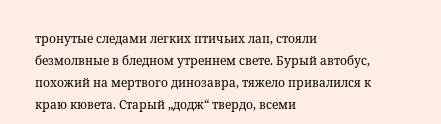тронутые следами легких птичьих лап, стояли безмолвные в бледном утреннем свете. Бурый автобус, похожий на мертвого динозавра, тяжело привалился к краю кювета. Старый „додж“ твердо, всеми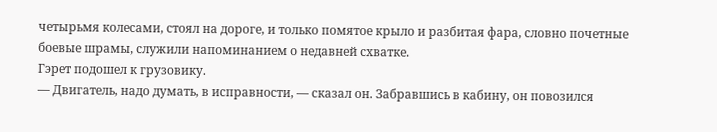четырьмя колесами, стоял на дороге, и только помятое крыло и разбитая фара, словно почетные боевые шрамы, служили напоминанием о недавней схватке.
Гэрет подошел к грузовику.
— Двигатель, надо думать, в исправности, — сказал он. Забравшись в кабину, он повозился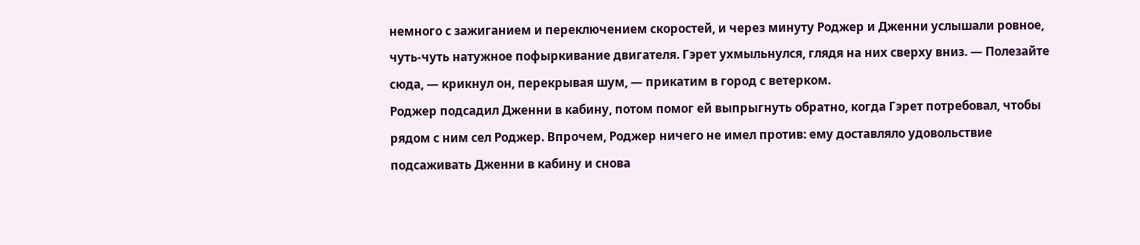немного с зажиганием и переключением скоростей, и через минуту Роджер и Дженни услышали ровное, чуть-чуть натужное пофыркивание двигателя. Гэрет ухмыльнулся, глядя на них сверху вниз. — Полезайте сюда, — крикнул он, перекрывая шум, — прикатим в город с ветерком.
Роджер подсадил Дженни в кабину, потом помог ей выпрыгнуть обратно, когда Гэрет потребовал, чтобы рядом с ним сел Роджер. Впрочем, Роджер ничего не имел против: ему доставляло удовольствие подсаживать Дженни в кабину и снова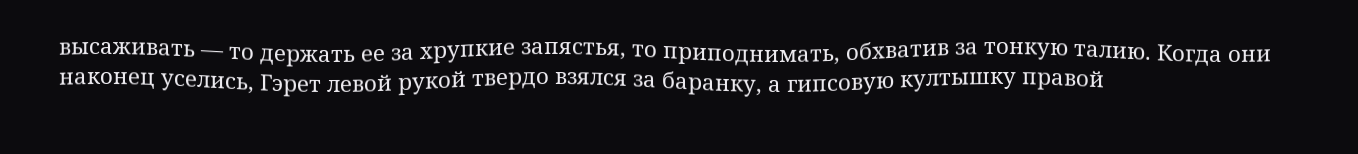высаживать — то держать ее за хрупкие запястья, то приподнимать, обхватив за тонкую талию. Когда они наконец уселись, Гэрет левой рукой твердо взялся за баранку, а гипсовую култышку правой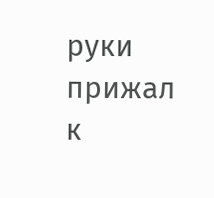руки прижал к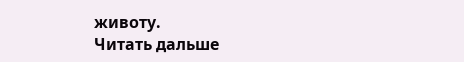животу.
Читать дальше